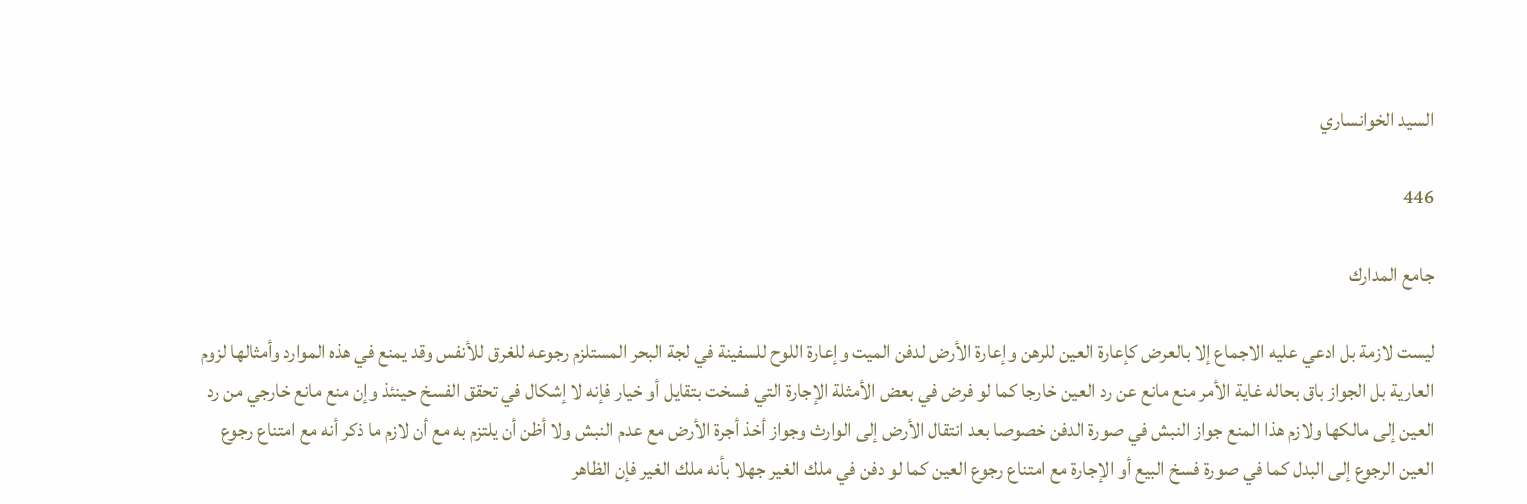السيد الخوانساري

446

جامع المدارك

ليست لازمة بل ادعي عليه الاجماع إلا بالعرض كإعارة العين للرهن وإعارة الأرض لدفن الميت وإعارة اللوح للسفينة في لجة البحر المستلزم رجوعه للغرق للأنفس وقد يمنع في هذه الموارد وأمثالها لزوم العارية بل الجواز باق بحاله غاية الأمر منع مانع عن رد العين خارجا كما لو فرض في بعض الأمثلة الإجارة التي فسخت بتقايل أو خيار فإنه لا إشكال في تحقق الفسخ حينئذ وإن منع مانع خارجي من رد العين إلى مالكها ولازم هذا المنع جواز النبش في صورة الدفن خصوصا بعد انتقال الأرض إلى الوارث وجواز أخذ أجرة الأرض مع عدم النبش ولا أظن أن يلتزم به مع أن لازم ما ذكر أنه مع امتناع رجوع العين الرجوع إلى البدل كما في صورة فسخ البيع أو الإجارة مع امتناع رجوع العين كما لو دفن في ملك الغير جهلا بأنه ملك الغير فإن الظاهر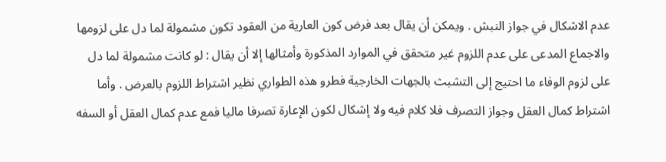عدم الاشكال في جواز النبش . ويمكن أن يقال بعد فرض كون العارية من العقود تكون مشمولة لما دل على لزومها والاجماع المدعى على عدم اللزوم غير متحقق في الموارد المذكورة وأمثالها إلا أن يقال : لو كانت مشمولة لما دل على لزوم الوفاء ما احتيج إلى التشبث بالجهات الخارجية فطرو هذه الطواري نظير اشتراط اللزوم بالعرض . وأما اشتراط كمال العقل وجواز التصرف فلا كلام فيه ولا إشكال لكون الإعارة تصرفا ماليا فمع عدم كمال العقل أو السفه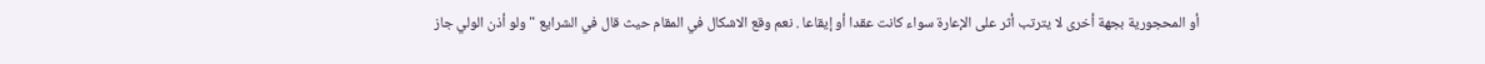أو المحجورية بجهة أخرى لا يترتب أثر على الإعارة سواء كانت عقدا أو إيقاعا . نعم وقع الاشكال في المقام حيث قال في الشرايع " ولو أذن الولي جاز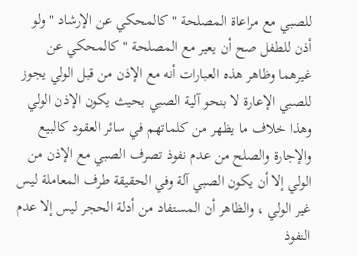للصبي مع مراعاة المصلحة " كالمحكي عن الإرشاد " ولو أذن للطفل صح أن يعير مع المصلحة " كالمحكي عن غيرهما وظاهر هذه العبارات أنه مع الإذن من قبل الولي يجوز للصبي الإعارة لا بنحو آلية الصبي بحيث يكون الإذن الولي وهذا خلاف ما يظهر من كلماتهم في سائر العقود كالبيع والإجارة والصلح من عدم نفوذ تصرف الصبي مع الإذن من الولي إلا أن يكون الصبي آلة وفي الحقيقة طرف المعاملة ليس غير الولي ، والظاهر أن المستفاد من أدلة الحجر ليس إلا عدم النفوذ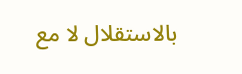بالاستقلال لا مع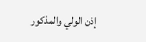إذن الولي والمذكور